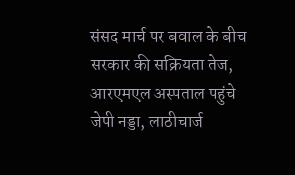संसद मार्च पर बवाल के बीच सरकार की सक्रियता तेज, आरएमएल अस्पताल पहुंचे जेपी नड्डा, लाठीचार्ज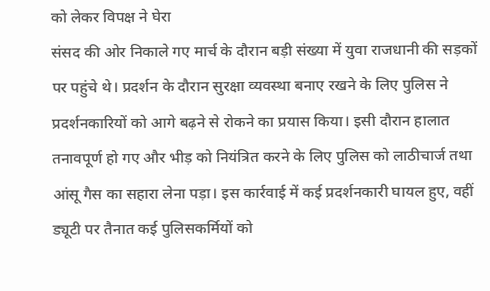को लेकर विपक्ष ने घेरा
संसद की ओर निकाले गए मार्च के दौरान बड़ी संख्या में युवा राजधानी की सड़कों पर पहुंचे थे। प्रदर्शन के दौरान सुरक्षा व्यवस्था बनाए रखने के लिए पुलिस ने प्रदर्शनकारियों को आगे बढ़ने से रोकने का प्रयास किया। इसी दौरान हालात तनावपूर्ण हो गए और भीड़ को नियंत्रित करने के लिए पुलिस को लाठीचार्ज तथा आंसू गैस का सहारा लेना पड़ा। इस कार्रवाई में कई प्रदर्शनकारी घायल हुए, वहीं ड्यूटी पर तैनात कई पुलिसकर्मियों को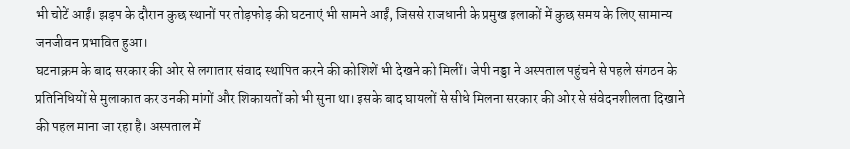भी चोटें आईं। झड़प के दौरान कुछ स्थानों पर तोड़फोड़ की घटनाएं भी सामने आईं, जिससे राजधानी के प्रमुख इलाकों में कुछ समय के लिए सामान्य जनजीवन प्रभावित हुआ।
घटनाक्रम के बाद सरकार की ओर से लगातार संवाद स्थापित करने की कोशिशें भी देखने को मिलीं। जेपी नड्डा ने अस्पताल पहुंचने से पहले संगठन के प्रतिनिधियों से मुलाकात कर उनकी मांगों और शिकायतों को भी सुना था। इसके बाद घायलों से सीधे मिलना सरकार की ओर से संवेदनशीलता दिखाने की पहल माना जा रहा है। अस्पताल में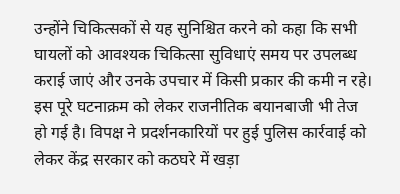उन्होंने चिकित्सकों से यह सुनिश्चित करने को कहा कि सभी घायलों को आवश्यक चिकित्सा सुविधाएं समय पर उपलब्ध कराई जाएं और उनके उपचार में किसी प्रकार की कमी न रहे।
इस पूरे घटनाक्रम को लेकर राजनीतिक बयानबाजी भी तेज हो गई है। विपक्ष ने प्रदर्शनकारियों पर हुई पुलिस कार्रवाई को लेकर केंद्र सरकार को कठघरे में खड़ा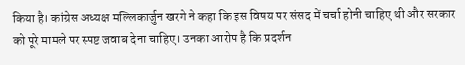किया है। कांग्रेस अध्यक्ष मल्लिकार्जुन खरगे ने कहा कि इस विषय पर संसद में चर्चा होनी चाहिए थी और सरकार को पूरे मामले पर स्पष्ट जवाब देना चाहिए। उनका आरोप है कि प्रदर्शन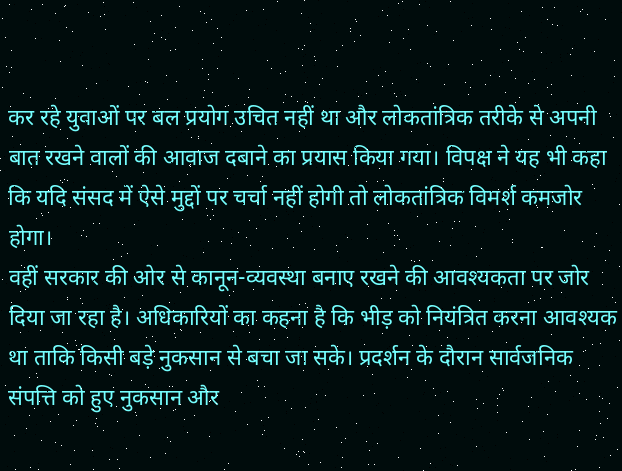कर रहे युवाओं पर बल प्रयोग उचित नहीं था और लोकतांत्रिक तरीके से अपनी बात रखने वालों की आवाज दबाने का प्रयास किया गया। विपक्ष ने यह भी कहा कि यदि संसद में ऐसे मुद्दों पर चर्चा नहीं होगी तो लोकतांत्रिक विमर्श कमजोर होगा।
वहीं सरकार की ओर से कानून-व्यवस्था बनाए रखने की आवश्यकता पर जोर दिया जा रहा है। अधिकारियों का कहना है कि भीड़ को नियंत्रित करना आवश्यक था ताकि किसी बड़े नुकसान से बचा जा सके। प्रदर्शन के दौरान सार्वजनिक संपत्ति को हुए नुकसान और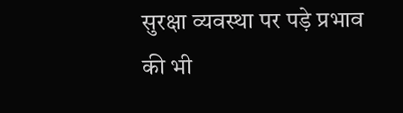सुरक्षा व्यवस्था पर पड़े प्रभाव की भी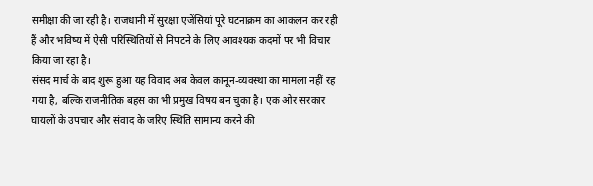समीक्षा की जा रही है। राजधानी में सुरक्षा एजेंसियां पूरे घटनाक्रम का आकलन कर रही हैं और भविष्य में ऐसी परिस्थितियों से निपटने के लिए आवश्यक कदमों पर भी विचार किया जा रहा है।
संसद मार्च के बाद शुरू हुआ यह विवाद अब केवल कानून-व्यवस्था का मामला नहीं रह गया है, बल्कि राजनीतिक बहस का भी प्रमुख विषय बन चुका है। एक ओर सरकार घायलों के उपचार और संवाद के जरिए स्थिति सामान्य करने की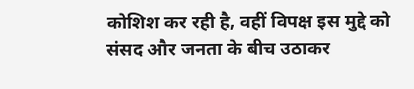कोशिश कर रही है, वहीं विपक्ष इस मुद्दे को संसद और जनता के बीच उठाकर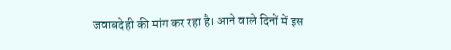जवाबदेही की मांग कर रहा है। आने वाले दिनों में इस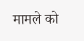मामले को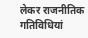लेकर राजनीतिक गतिविधियां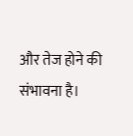और तेज होने की संभावना है।